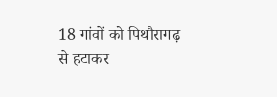18 गांवों को पिथौरागढ़ से हटाकर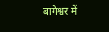बागेश्वर में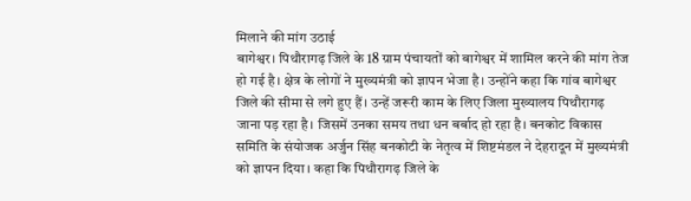मिलाने की मांग उठाई
बागेश्वर। पिथौरागढ़ जिले के 18 ग्राम पंचायतों को बागेश्वर में शामिल करने की मांग तेज हो गई है। क्षेत्र के लोगों ने मुख्यमंत्री को ज्ञापन भेजा है। उन्होंने कहा कि गांव बागेश्वर जिले की सीमा से लगे हुए हैं। उन्हें जरूरी काम के लिए जिला मुख्यालय पिथौरागढ़ जाना पड़ रहा है। जिसमें उनका समय तथा धन बर्बाद हो रहा है। बनकोट विकास समिति के संयोजक अर्जुन सिंह बनकोटी के नेतृत्व में शिष्टमंडल ने देहरादून में मुख्यमंत्री को ज्ञापन दिया। कहा कि पिथौरागढ़ जिले के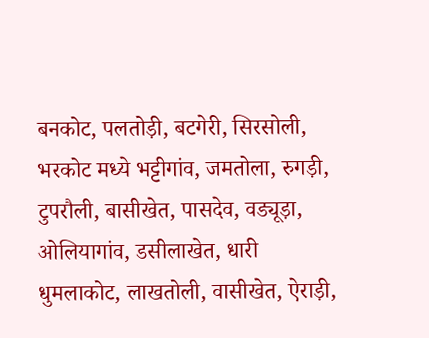बनकोट, पलतोड़ी, बटगेरी, सिरसोली, भरकोट मध्ये भट्टीगांव, जमतोला, रुगड़ी, टुपरौली, बासीखेत, पासदेव, वड्यूड़ा, ओलियागांव, डसीलाखेत, धारी धुमलाकोट, लाखतोली, वासीखेत, ऐराड़ी,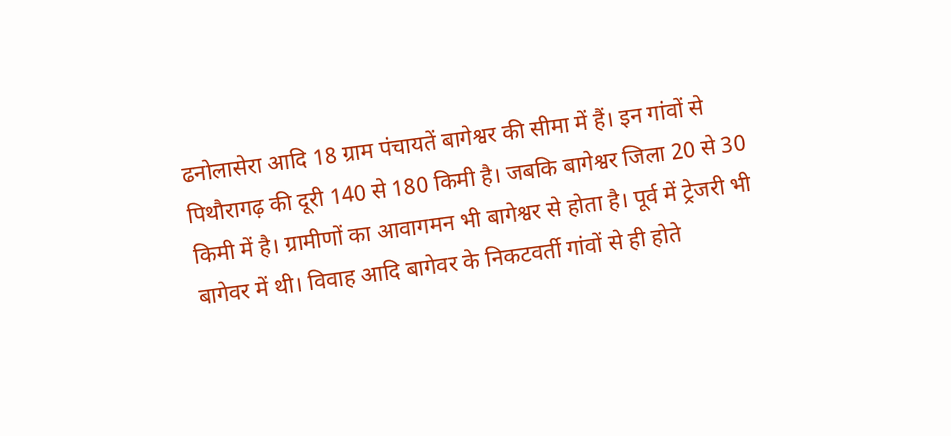ढनोलासेरा आदि 18 ग्राम पंचायतें बागेश्वर की सीमा में हैं। इन गांवों से पिथौरागढ़ की दूरी 140 से 180 किमी है। जबकि बागेश्वर जिला 20 से 30 किमी में है। ग्रामीणों का आवागमन भी बागेश्वर से होता है। पूर्व में ट्रेजरी भी बागेवर में थी। विवाह आदि बागेवर के निकटवर्ती गांवों से ही होते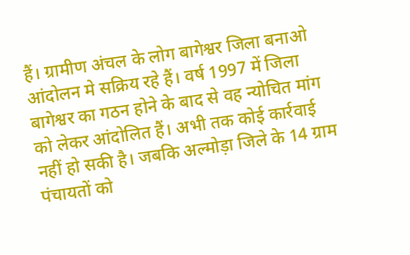हैं। ग्रामीण अंचल के लोग बागेश्वर जिला बनाओ आंदोलन मे सक्रिय रहे हैं। वर्ष 1997 में जिला बागेश्वर का गठन होने के बाद से वह न्योचित मांग को लेकर आंदोलित हैं। अभी तक कोई कार्रवाई नहीं हो सकी है। जबकि अल्मोड़ा जिले के 14 ग्राम पंचायतों को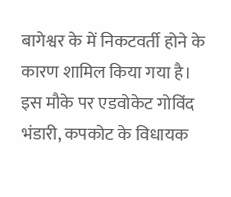बागेश्वर के में निकटवर्ती होने के कारण शामिल किया गया है। इस मौके पर एडवोकेट गोविंद भंडारी, कपकोट के विधायक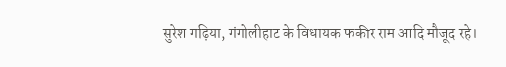सुरेश गढ़िया, गंगोलीहाट के विधायक फकीर राम आदि मौजूद रहे।